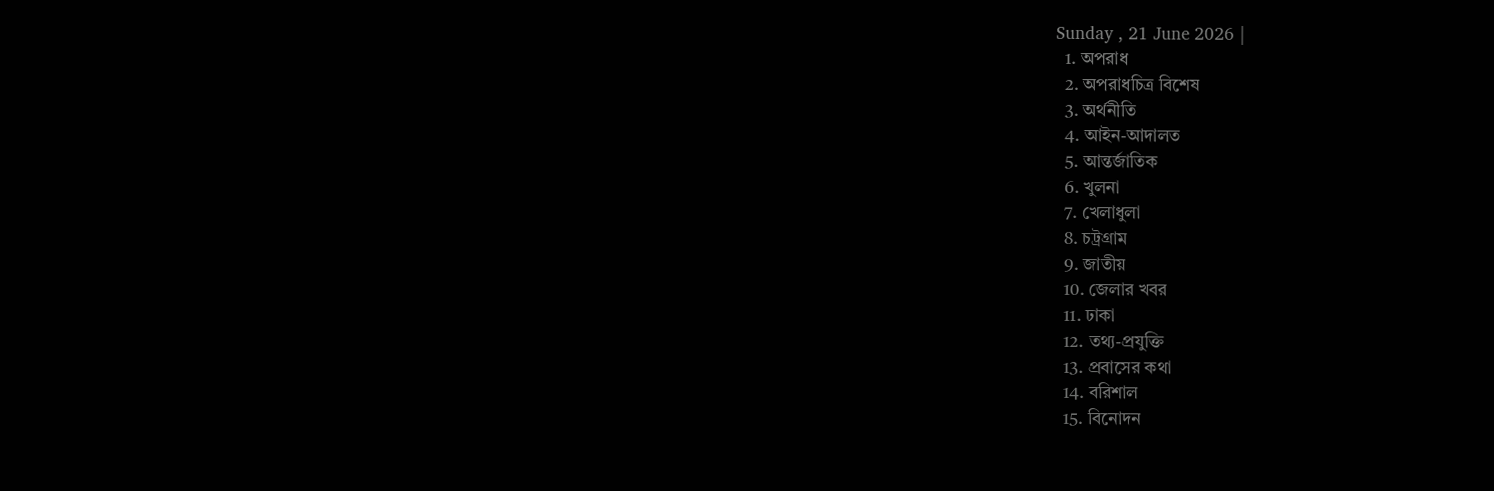Sunday , 21 June 2026 |
  1. অপরাধ
  2. অপরাধচিত্র বিশেষ
  3. অর্থনীতি
  4. আইন-আদালত
  5. আন্তর্জাতিক
  6. খুলনা
  7. খেলাধুলা
  8. চট্রগ্রাম
  9. জাতীয়
  10. জেলার খবর
  11. ঢাকা
  12. তথ্য-প্রযুক্তি
  13. প্রবাসের কথা
  14. বরিশাল
  15. বিনোদন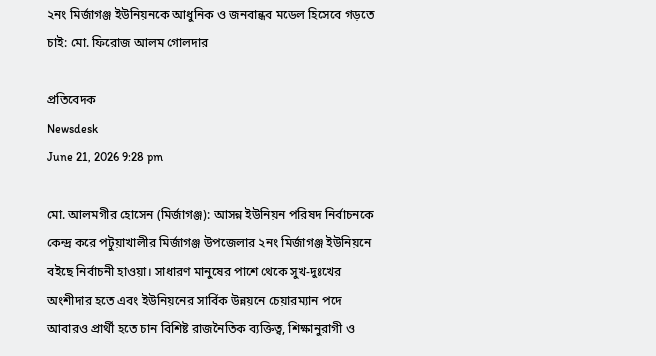২নং মির্জাগঞ্জ ইউনিয়নকে আধুনিক ও জনবান্ধব মডেল হিসেবে গড়তে চাই: মো. ফিরোজ আলম গোলদার

প্রতিবেদক
Newsdesk
June 21, 2026 9:28 pm

মো. আলমগীর হোসেন (মির্জাগঞ্জ): আসন্ন ইউনিয়ন পরিষদ নির্বাচনকে কেন্দ্র করে পটুয়াখালীর মির্জাগঞ্জ উপজেলার ২নং মির্জাগঞ্জ ইউনিয়নে বইছে নির্বাচনী হাওয়া। সাধারণ মানুষের পাশে থেকে সুখ-দুঃখের অংশীদার হতে এবং ইউনিয়নের সার্বিক উন্নয়নে চেয়ারম্যান পদে আবারও প্রার্থী হতে চান বিশিষ্ট রাজনৈতিক ব্যক্তিত্ব, শিক্ষানুরাগী ও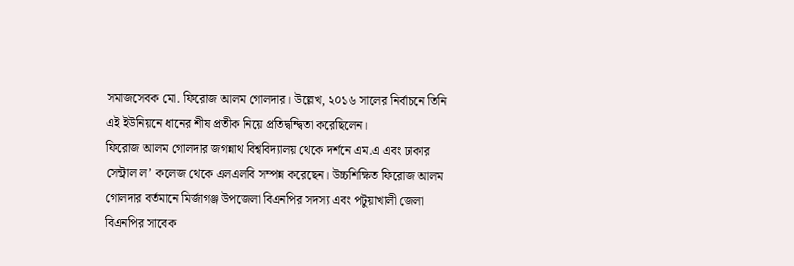সমাজসেবক মো. ফিরোজ আলম গোলদার। উল্লেখ, ২০১৬ সালের নির্বাচনে তিনি এই ইউনিয়নে ধানের শীষ প্রতীক নিয়ে প্রতিদ্বন্দ্বিতা করেছিলেন।
ফিরোজ আলম গোলদার জগন্নাথ বিশ্ববিদ্যালয় থেকে দর্শনে এম.এ এবং ঢাকার সেন্ট্রাল ল’ কলেজ থেকে এলএলবি সম্পন্ন করেছেন। উচ্চশিক্ষিত ফিরোজ আলম গোলদার বর্তমানে মির্জাগঞ্জ উপজেলা বিএনপির সদস্য এবং পটুয়াখালী জেলা বিএনপির সাবেক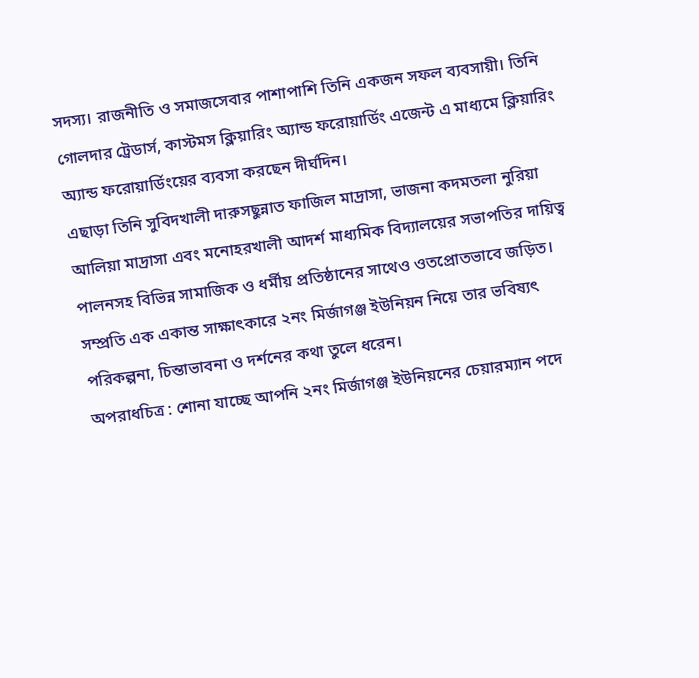সদস্য। রাজনীতি ও সমাজসেবার পাশাপাশি তিনি একজন সফল ব্যবসায়ী। তিনি গোলদার ট্রেডার্স, কাস্টমস ক্লিয়ারিং অ্যান্ড ফরোয়ার্ডিং এজেন্ট এ মাধ্যমে ক্লিয়ারিং অ্যান্ড ফরোয়ার্ডিংয়ের ব্যবসা করছেন দীর্ঘদিন।
এছাড়া তিনি সুবিদখালী দারুসছুন্নাত ফাজিল মাদ্রাসা, ভাজনা কদমতলা নুরিয়া আলিয়া মাদ্রাসা এবং মনোহরখালী আদর্শ মাধ্যমিক বিদ্যালয়ের সভাপতির দায়িত্ব পালনসহ বিভিন্ন সামাজিক ও ধর্মীয় প্রতিষ্ঠানের সাথেও ওতপ্রোতভাবে জড়িত।
সম্প্রতি এক একান্ত সাক্ষাৎকারে ২নং মির্জাগঞ্জ ইউনিয়ন নিয়ে তার ভবিষ্যৎ পরিকল্পনা, চিন্তাভাবনা ও দর্শনের কথা তুলে ধরেন।
অপরাধচিত্র : শোনা যাচ্ছে আপনি ২নং মির্জাগঞ্জ ইউনিয়নের চেয়ারম্যান পদে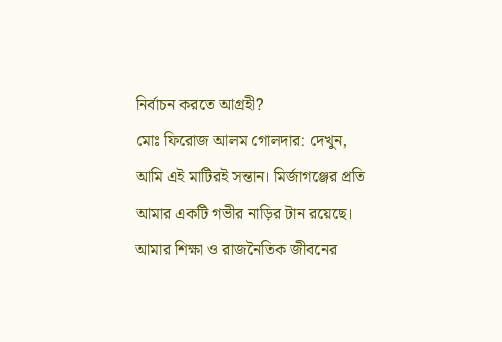নির্বাচন করতে আগ্রহী?
মোঃ ফিরোজ আলম গোলদার: দেখুন, আমি এই মাটিরই সন্তান। মির্জাগঞ্জের প্রতি আমার একটি গভীর নাড়ির টান রয়েছে। আমার শিক্ষা ও রাজনৈতিক জীবনের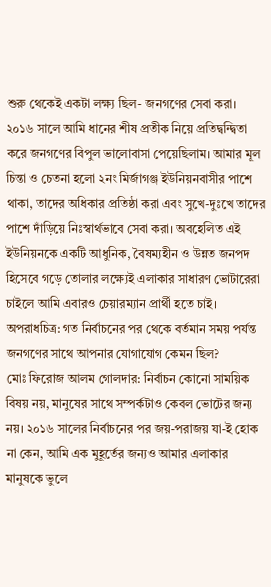শুরু থেকেই একটা লক্ষ্য ছিল- জনগণের সেবা করা। ২০১৬ সালে আমি ধানের শীষ প্রতীক নিয়ে প্রতিদ্বন্দ্বিতা করে জনগণের বিপুল ভালোবাসা পেয়েছিলাম। আমার মূল চিন্তা ও চেতনা হলো ২নং মির্জাগঞ্জ ইউনিয়নবাসীর পাশে থাকা, তাদের অধিকার প্রতিষ্ঠা করা এবং সুখে-দুঃখে তাদের পাশে দাঁড়িয়ে নিঃস্বার্থভাবে সেবা করা। অবহেলিত এই ইউনিয়নকে একটি আধুনিক, বৈষম্যহীন ও উন্নত জনপদ হিসেবে গড়ে তোলার লক্ষ্যেই এলাকার সাধারণ ভোটারেরা চাইলে আমি এবারও চেয়ারম্যান প্রার্থী হতে চাই।
অপরাধচিত্র: গত নির্বাচনের পর থেকে বর্তমান সময় পর্যন্ত জনগণের সাথে আপনার যোগাযোগ কেমন ছিল?
মোঃ ফিরোজ আলম গোলদার: নির্বাচন কোনো সাময়িক বিষয় নয়, মানুষের সাথে সম্পর্কটাও কেবল ভোটের জন্য নয়। ২০১৬ সালের নির্বাচনের পর জয়-পরাজয় যা-ই হোক না কেন, আমি এক মুহূর্তের জন্যও আমার এলাকার মানুষকে ভুলে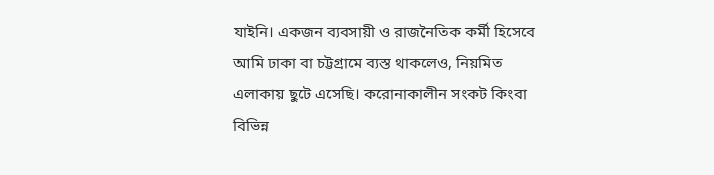যাইনি। একজন ব্যবসায়ী ও রাজনৈতিক কর্মী হিসেবে আমি ঢাকা বা চট্টগ্রামে ব্যস্ত থাকলেও, নিয়মিত এলাকায় ছুটে এসেছি। করোনাকালীন সংকট কিংবা বিভিন্ন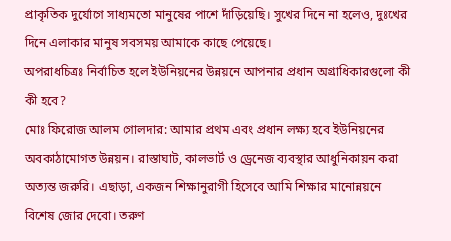প্রাকৃতিক দুর্যোগে সাধ্যমতো মানুষের পাশে দাঁড়িয়েছি। সুখের দিনে না হলেও, দুঃখের দিনে এলাকার মানুষ সবসময় আমাকে কাছে পেয়েছে।
অপরাধচিত্রঃ নির্বাচিত হলে ইউনিয়নের উন্নয়নে আপনার প্রধান অগ্রাধিকারগুলো কী কী হবে?
মোঃ ফিরোজ আলম গোলদার: আমার প্রথম এবং প্রধান লক্ষ্য হবে ইউনিয়নের অবকাঠামোগত উন্নয়ন। রাস্তাঘাট, কালভার্ট ও ড্রেনেজ ব্যবস্থার আধুনিকায়ন করা অত্যন্ত জরুরি। এছাড়া, একজন শিক্ষানুরাগী হিসেবে আমি শিক্ষার মানোন্নয়নে বিশেষ জোর দেবো। তরুণ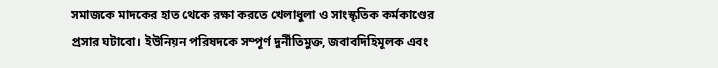সমাজকে মাদকের হাত থেকে রক্ষা করতে খেলাধুলা ও সাংস্কৃতিক কর্মকাণ্ডের প্রসার ঘটাবো। ইউনিয়ন পরিষদকে সম্পূর্ণ দুর্নীতিমুক্ত, জবাবদিহিমূলক এবং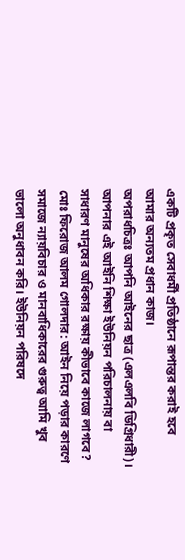একটি প্রকৃত সেবাধর্মী প্রতিষ্ঠানে রূপান্তর করাই হবে আমার অন্যতম প্রধান কাজ।
অপরাধচিত্রঃ আপনি আইনের ছাত্র (এলএলবি ডিগ্রিধারী)। আপনার এই আইনি শিক্ষা ইউনিয়ন পরিচালনায় বা সাধারণ মানুষের অধিকার রক্ষায় কীভাবে কাজে লাগবে?
মোঃ ফিরোজ আলম গোলদার: আইন নিয়ে পড়ার কারণে সমাজে ন্যায়বিচার ও মানবাধিকারের গুরুত্ব আমি খুব ভালো অনুধাবন করি। ইউনিয়ন পরিষদে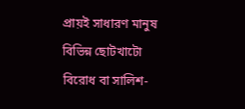প্রায়ই সাধারণ মানুষ বিভিন্ন ছোটখাটো বিরোধ বা সালিশ-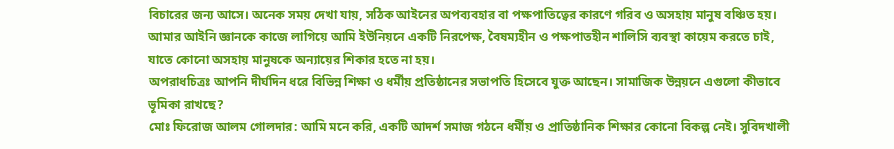বিচারের জন্য আসে। অনেক সময় দেখা যায়, সঠিক আইনের অপব্যবহার বা পক্ষপাতিত্বের কারণে গরিব ও অসহায় মানুষ বঞ্চিত হয়। আমার আইনি জ্ঞানকে কাজে লাগিয়ে আমি ইউনিয়নে একটি নিরপেক্ষ, বৈষম্যহীন ও পক্ষপাতহীন শালিসি ব্যবস্থা কায়েম করতে চাই, যাতে কোনো অসহায় মানুষকে অন্যায়ের শিকার হতে না হয়।
অপরাধচিত্রঃ আপনি দীর্ঘদিন ধরে বিভিন্ন শিক্ষা ও ধর্মীয় প্রতিষ্ঠানের সভাপতি হিসেবে যুক্ত আছেন। সামাজিক উন্নয়নে এগুলো কীভাবে ভূমিকা রাখছে?
মোঃ ফিরোজ আলম গোলদার: আমি মনে করি, একটি আদর্শ সমাজ গঠনে ধর্মীয় ও প্রাতিষ্ঠানিক শিক্ষার কোনো বিকল্প নেই। সুবিদখালী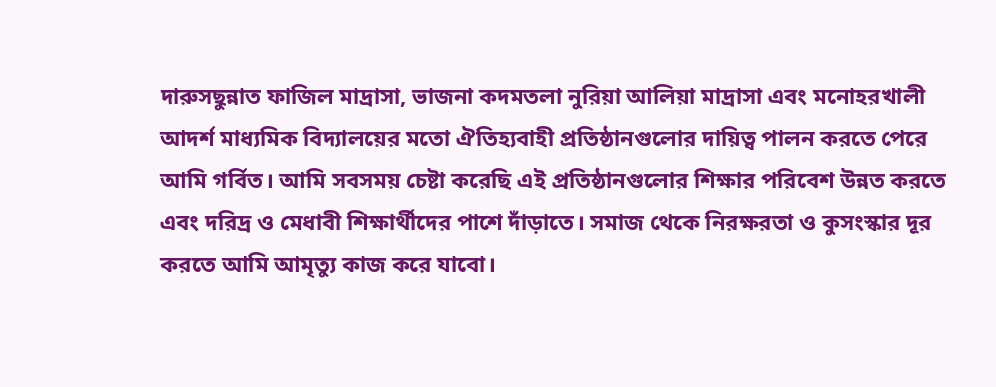দারুসছুন্নাত ফাজিল মাদ্রাসা, ভাজনা কদমতলা নুরিয়া আলিয়া মাদ্রাসা এবং মনোহরখালী আদর্শ মাধ্যমিক বিদ্যালয়ের মতো ঐতিহ্যবাহী প্রতিষ্ঠানগুলোর দায়িত্ব পালন করতে পেরে আমি গর্বিত। আমি সবসময় চেষ্টা করেছি এই প্রতিষ্ঠানগুলোর শিক্ষার পরিবেশ উন্নত করতে এবং দরিদ্র ও মেধাবী শিক্ষার্থীদের পাশে দাঁড়াতে। সমাজ থেকে নিরক্ষরতা ও কুসংস্কার দূর করতে আমি আমৃত্যু কাজ করে যাবো।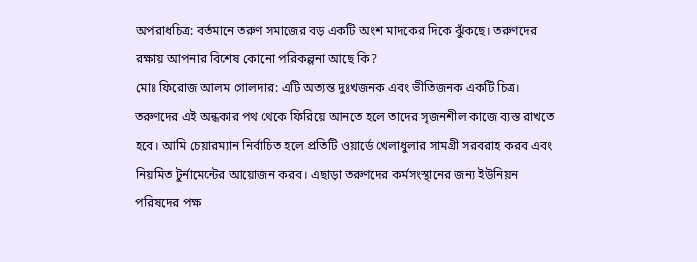অপরাধচিত্র: বর্তমানে তরুণ সমাজের বড় একটি অংশ মাদকের দিকে ঝুঁকছে। তরুণদের রক্ষায় আপনার বিশেষ কোনো পরিকল্পনা আছে কি?
মোঃ ফিরোজ আলম গোলদার: এটি অত্যন্ত দুঃখজনক এবং ভীতিজনক একটি চিত্র। তরুণদের এই অন্ধকার পথ থেকে ফিরিয়ে আনতে হলে তাদের সৃজনশীল কাজে ব্যস্ত রাখতে হবে। আমি চেয়ারম্যান নির্বাচিত হলে প্রতিটি ওয়ার্ডে খেলাধুলার সামগ্রী সরবরাহ করব এবং নিয়মিত টুর্নামেন্টের আয়োজন করব। এছাড়া তরুণদের কর্মসংস্থানের জন্য ইউনিয়ন পরিষদের পক্ষ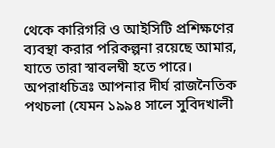থেকে কারিগরি ও আইসিটি প্রশিক্ষণের ব্যবস্থা করার পরিকল্পনা রয়েছে আমার, যাতে তারা স্বাবলম্বী হতে পারে।
অপরাধচিত্রঃ আপনার দীর্ঘ রাজনৈতিক পথচলা (যেমন ১৯৯৪ সালে সুবিদখালী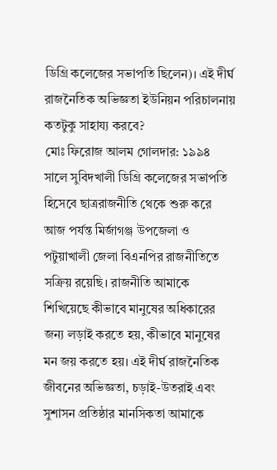ডিগ্রি কলেজের সভাপতি ছিলেন)। এই দীর্ঘ রাজনৈতিক অভিজ্ঞতা ইউনিয়ন পরিচালনায় কতটুকু সাহায্য করবে?
মোঃ ফিরোজ আলম গোলদার: ১৯৯৪ সালে সুবিদখালী ডিগ্রি কলেজের সভাপতি হিসেবে ছাত্ররাজনীতি থেকে শুরু করে আজ পর্যন্ত মির্জাগঞ্জ উপজেলা ও পটুয়াখালী জেলা বিএনপির রাজনীতিতে সক্রিয় রয়েছি। রাজনীতি আমাকে শিখিয়েছে কীভাবে মানুষের অধিকারের জন্য লড়াই করতে হয়, কীভাবে মানুষের মন জয় করতে হয়। এই দীর্ঘ রাজনৈতিক জীবনের অভিজ্ঞতা, চড়াই-উতরাই এবং সুশাসন প্রতিষ্ঠার মানসিকতা আমাকে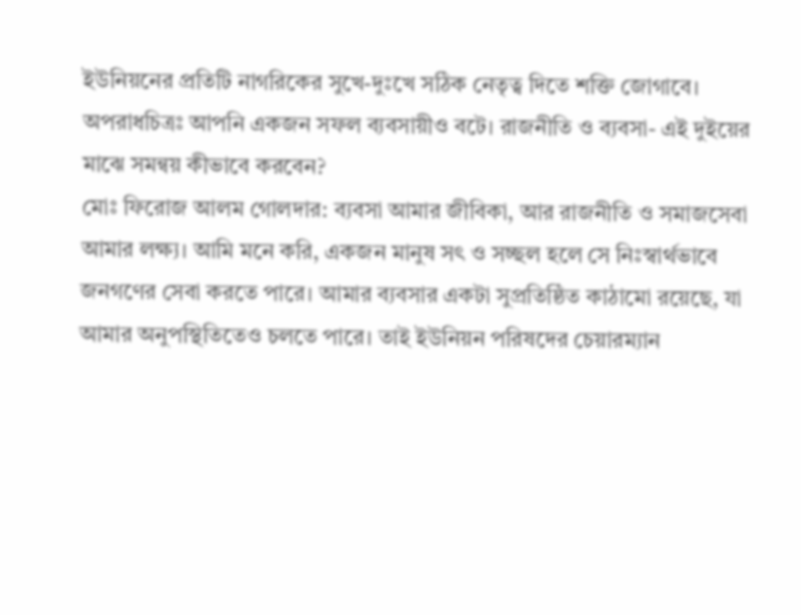ইউনিয়নের প্রতিটি নাগরিকের সুখে-দুঃখে সঠিক নেতৃত্ব দিতে শক্তি জোগাবে।
অপরাধচিত্রঃ আপনি একজন সফল ব্যবসায়ীও বটে। রাজনীতি ও ব্যবসা- এই দুইয়ের মাঝে সমন্বয় কীভাবে করবেন?
মোঃ ফিরোজ আলম গোলদার: ব্যবসা আমার জীবিকা, আর রাজনীতি ও সমাজসেবা আমার লক্ষ্য। আমি মনে করি, একজন মানুষ সৎ ও সচ্ছল হলে সে নিঃস্বার্থভাবে জনগণের সেবা করতে পারে। আমার ব্যবসার একটা সুপ্রতিষ্ঠিত কাঠামো রয়েছে, যা আমার অনুপস্থিতিতেও চলতে পারে। তাই ইউনিয়ন পরিষদের চেয়ারম্যান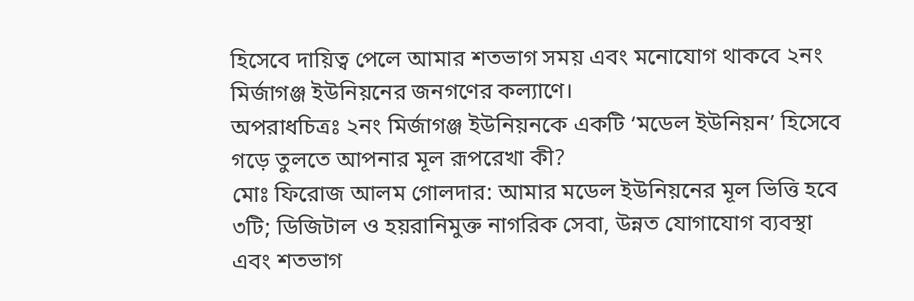হিসেবে দায়িত্ব পেলে আমার শতভাগ সময় এবং মনোযোগ থাকবে ২নং মির্জাগঞ্জ ইউনিয়নের জনগণের কল্যাণে।
অপরাধচিত্রঃ ২নং মির্জাগঞ্জ ইউনিয়নকে একটি ‘মডেল ইউনিয়ন’ হিসেবে গড়ে তুলতে আপনার মূল রূপরেখা কী?
মোঃ ফিরোজ আলম গোলদার: আমার মডেল ইউনিয়নের মূল ভিত্তি হবে ৩টি; ডিজিটাল ও হয়রানিমুক্ত নাগরিক সেবা, উন্নত যোগাযোগ ব্যবস্থা এবং শতভাগ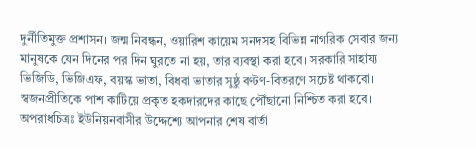দুর্নীতিমুক্ত প্রশাসন। জন্ম নিবন্ধন, ওয়ারিশ কায়েম সনদসহ বিভিন্ন নাগরিক সেবার জন্য মানুষকে যেন দিনের পর দিন ঘুরতে না হয়, তার ব্যবস্থা করা হবে। সরকারি সাহায্য ভিজিডি, ভিজিএফ, বয়স্ক ভাতা, বিধবা ভাতার সুষ্ঠু বণ্টণ-বিতরণে সচেষ্ট থাকবো। স্বজনপ্রীতিকে পাশ কাটিয়ে প্রকৃত হকদারদের কাছে পৌঁছানো নিশ্চিত করা হবে।
অপরাধচিত্রঃ ইউনিয়নবাসীর উদ্দেশ্যে আপনার শেষ বার্তা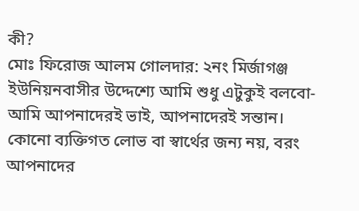কী?
মোঃ ফিরোজ আলম গোলদার: ২নং মির্জাগঞ্জ ইউনিয়নবাসীর উদ্দেশ্যে আমি শুধু এটুকুই বলবো- আমি আপনাদেরই ভাই, আপনাদেরই সন্তান। কোনো ব্যক্তিগত লোভ বা স্বার্থের জন্য নয়, বরং আপনাদের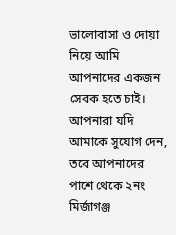ভালোবাসা ও দোয়া নিয়ে আমি আপনাদের একজন সেবক হতে চাই। আপনারা যদি আমাকে সুযোগ দেন, তবে আপনাদের পাশে থেকে ২নং মির্জাগঞ্জ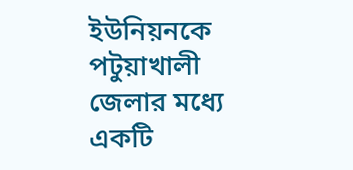ইউনিয়নকে পটুয়াখালী জেলার মধ্যে একটি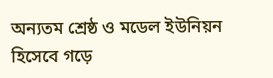অন্যতম শ্রেষ্ঠ ও মডেল ইউনিয়ন হিসেবে গড়ে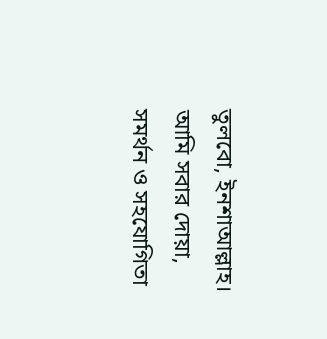তুলবো, ইনশাআল্লাহ। আমি সবার দোয়া, সমর্থন ও সহযোগিতা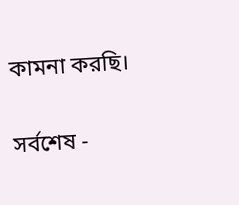কামনা করছি।

সর্বশেষ -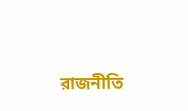রাজনীতি